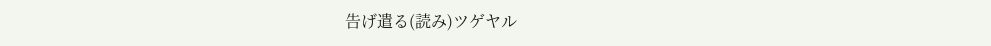告げ遣る(読み)ツゲヤル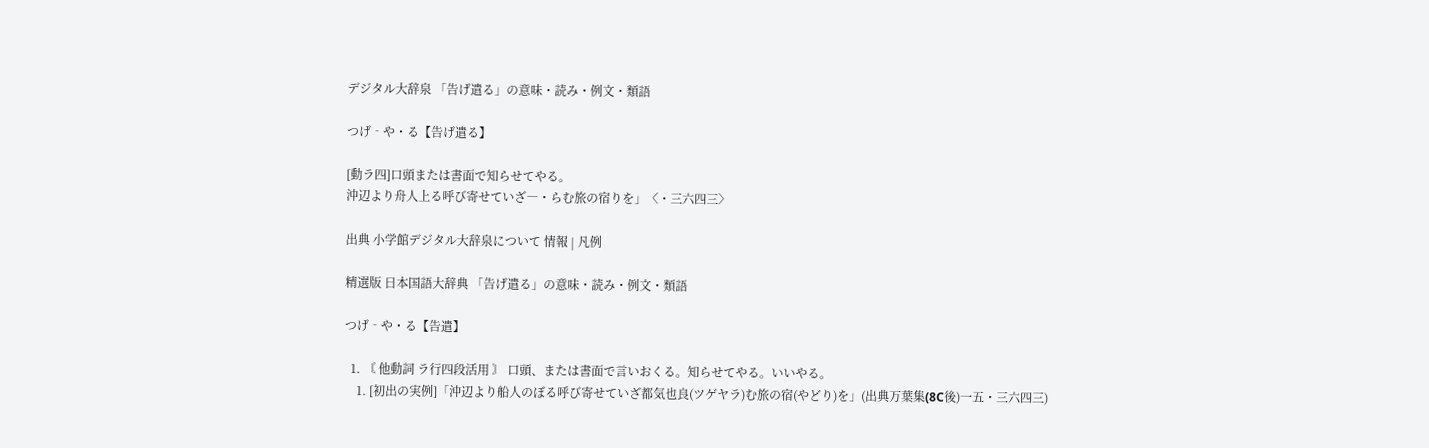デジタル大辞泉 「告げ遣る」の意味・読み・例文・類語

つげ‐や・る【告げ遣る】

[動ラ四]口頭または書面で知らせてやる。
沖辺より舟人上る呼び寄せていざ―・らむ旅の宿りを」〈・三六四三〉

出典 小学館デジタル大辞泉について 情報 | 凡例

精選版 日本国語大辞典 「告げ遣る」の意味・読み・例文・類語

つげ‐や・る【告遣】

  1. 〘 他動詞 ラ行四段活用 〙 口頭、または書面で言いおくる。知らせてやる。いいやる。
    1. [初出の実例]「沖辺より船人のぼる呼び寄せていざ都気也良(ツゲヤラ)む旅の宿(やどり)を」(出典万葉集(8C後)一五・三六四三)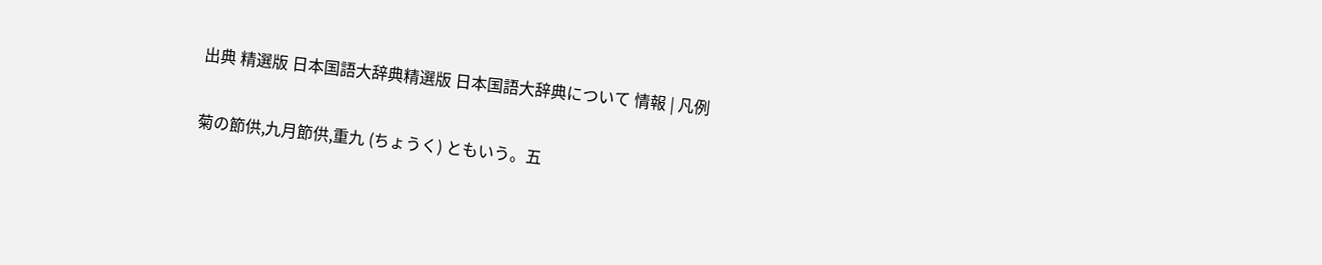出典 精選版 日本国語大辞典精選版 日本国語大辞典について 情報 | 凡例

菊の節供,九月節供,重九 (ちょうく) ともいう。五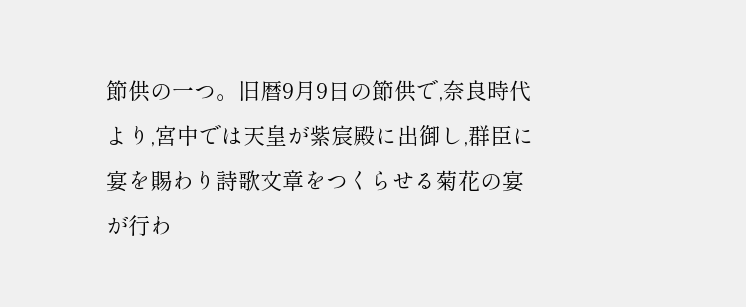節供の一つ。旧暦9月9日の節供で,奈良時代より,宮中では天皇が紫宸殿に出御し,群臣に宴を賜わり詩歌文章をつくらせる菊花の宴が行わ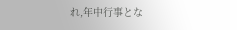れ,年中行事とな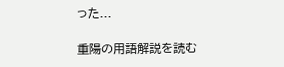った...

重陽の用語解説を読む